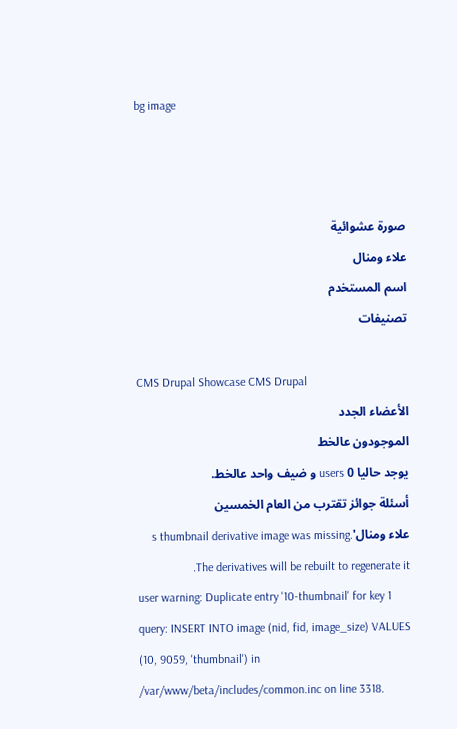bg image



صورة عشوائية
علاء ومنال
اسم المستخدم
تصنيفات

CMS Drupal Showcase CMS Drupal
الأعضاء الجدد
الموجودون عالخط
يوجد حاليا 0 users و ضيف واحد عالخط.
أسئلة جوائز تقترب من العام الخمسين
علاء ومنال's thumbnail derivative image was missing. The derivatives will be rebuilt to regenerate it.
user warning: Duplicate entry '10-thumbnail' for key 1 query: INSERT INTO image (nid, fid, image_size) VALUES (10, 9059, 'thumbnail') in /var/www/beta/includes/common.inc on line 3318.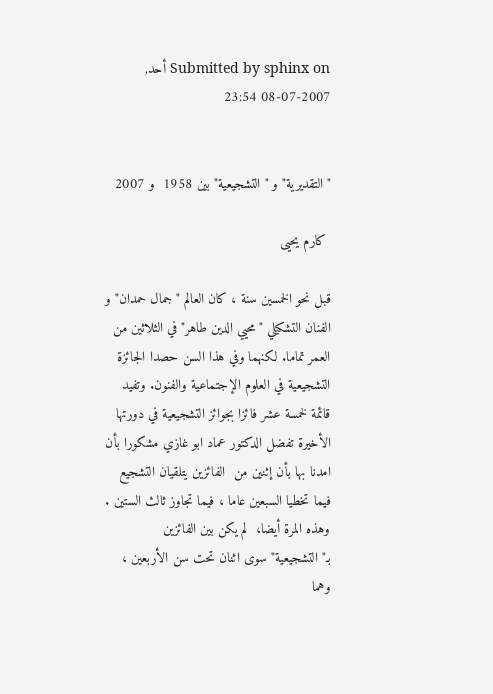Submitted by sphinx on أحد, 2007-07-08 23:54


"التقديرية" و "التشجيعية" بين 1958  و 2007

 كارم يحيى

قبل نحو الخمسين سنة ، كان العالم "جمال حمدان" و الفنان التشكيلي "محيي الدين طاهر" في الثلاثين من العمر تماما. لكنهما وفي هذا السن حصدا الجائزة التشجيعية في العلوم الإجتماعية والفنون. وتفيد قائمة لخمسة عشر فائزا بجوائز التشجيعية في دورتها الأخيرة تفضل الدكتور عماد ابو غازي مشكورا بأن امدنا بها بأن إثنين من  الفائزين يتلقيان التشجيع  فيما تخطيا السبعين عاما ، فيما تجاوز ثالث الستين . وهذه المرة أيضا،  لم يكن بين الفائزين بـ"التشجيعية" سوى اثنان تحت سن الأربعين ، وهما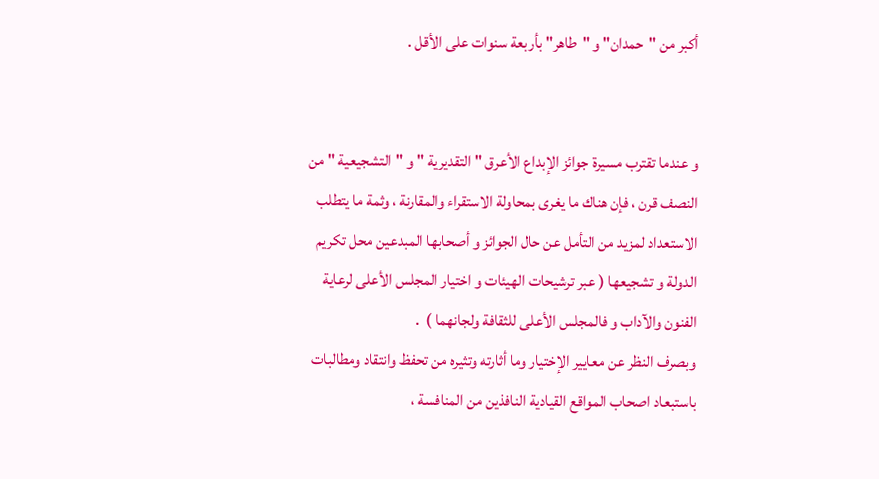أكبر من "حمدان" و "طاهر" بأربعة سنوات على الأقل .


و عندما تقترب مسيرة جوائز الإبداع الأعرق " التقديرية " و "التشجيعية " من النصف قرن ، فإن هناك ما يغرى بمحاولة الاستقراء والمقارنة ، وثمة ما يتطلب الاستعداد لمزيد من التأمل عن حال الجوائز و أصحابها المبدعين محل تكريم الدولة و تشجيعها ( عبر ترشيحات الهيئات و اختيار المجلس الأعلى لرعاية الفنون والآداب و فالمجلس الأعلى للثقافة ولجانهما )  .
وبصرف النظر عن معايير الإختيار وما أثارته وتثيره من تحفظ وانتقاد ومطالبات باستبعاد اصحاب المواقع القيادية النافذين من المنافسة ،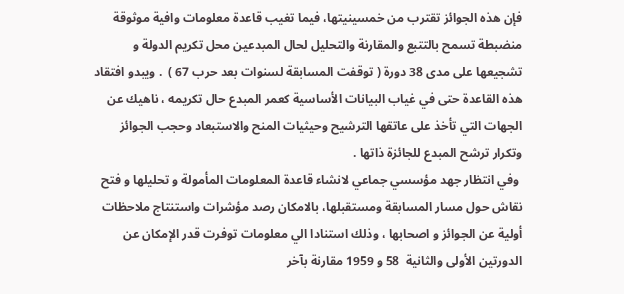فإن هذه الجوائز تقترب من خمسينيتها، فيما تغيب قاعدة معلومات وافية موثوقة منضبطة تسمح بالتتبع والمقارنة والتحليل لحال المبدعين محل تكريم الدولة و تشجيعها على مدى 38 دورة ( توقفت المسابقة لسنوات بعد حرب 67 )  . ويبدو افتقاد هذه القاعدة حتى في غياب البيانات الأساسية كعمر المبدع حال تكريمه ، ناهيك عن الجهات التي تأخذ على عاتقها الترشيح وحيثيات المنح والاستبعاد وحجب الجوائز وتكرار ترشح المبدع للجائزة ذاتها .
 وفي انتظار جهد مؤسسي جماعي لانشاء قاعدة المعلومات المأمولة و تحليلها و فتح نقاش حول مسار المسابقة ومستقبلها، بالامكان رصد مؤشرات واستنتاج ملاحظات  أولية عن الجوائز و اصحابها ، وذلك استنادا الي معلومات توفرت قدر الإمكان عن الدورتين الأولى والثانية  58 و 1959 مقارنة بآخر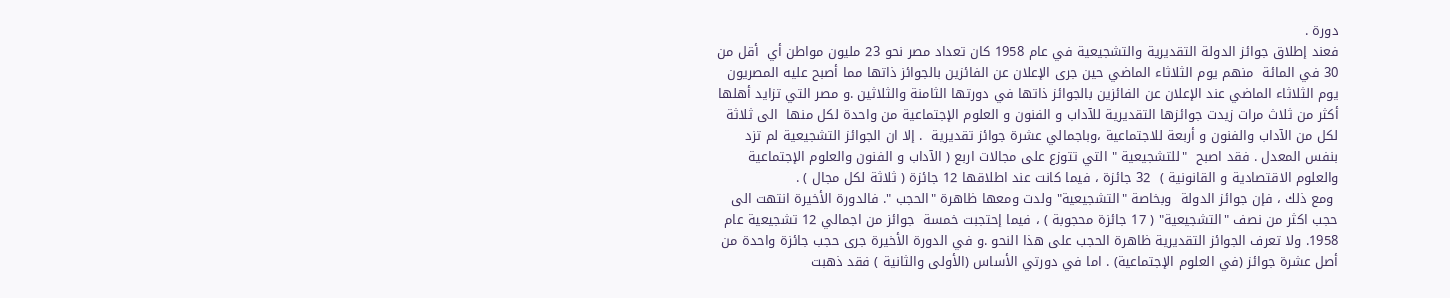دورة .
فعند إطلاق جوائز الدولة التقديرية والتشجيعية في عام 1958 كان تعداد مصر نحو 23 مليون مواطن أي  أقل من  30 في المائة  منهم يوم الثلاثاء الماضي حين جرى الإعلان عن الفائزين بالجوائز ذاتها مما أصبح عليه المصريون يوم الثلاثاء الماضي عند الإعلان عن الفائزين بالجوائز ذاتها في دورتها الثامنة والثلاثين .و مصر التي تزايد أهلها أكثر من ثلاث مرات زيدت جوائزها التقديرية للآداب و الفنون و العلوم الإجتماعية من واحدة لكل منها  الى ثلاثة  لكل من الآداب والفنون و أربعة للاجتماعية ،وباجمالي عشرة جوائز تقديرية  . إلا ان الجوائز التشجيعية لم تزد بنفس المعدل . فقد اصبح  "للتشجيعية " التي تتوزع على مجالات اربع ( الآداب و الفنون والعلوم الإجتماعية والعلوم الاقتصادية و القانونية )  32 جائزة ، فيما كانت عند اطلاقها 12 جائزة ( ثلاثة لكل مجال ) .
 ومع ذلك ، فإن جوائز الدولة  وبخاصة "التشجيعية" ولدت ومعها ظاهرة "الحجب ". فالدورة الأخيرة انتهت الى حجب اكثر من نصف "التشجيعية" ( 17 جائزة محجوبة ) ، فيما إحتجبت خمسة  جوائز من اجمالي 12 تشجيعية عام 1958. ولا تعرف الجوائز التقديرية ظاهرة الحجب على هذا النحو .و في الدورة الأخيرة جرى حجب جائزة واحدة من أصل عشرة جوائز (في العلوم الإجتماعية) . اما في دورتي الأساس (الأولى والثانية ) فقد ذهبت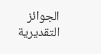الجوائز التقديرية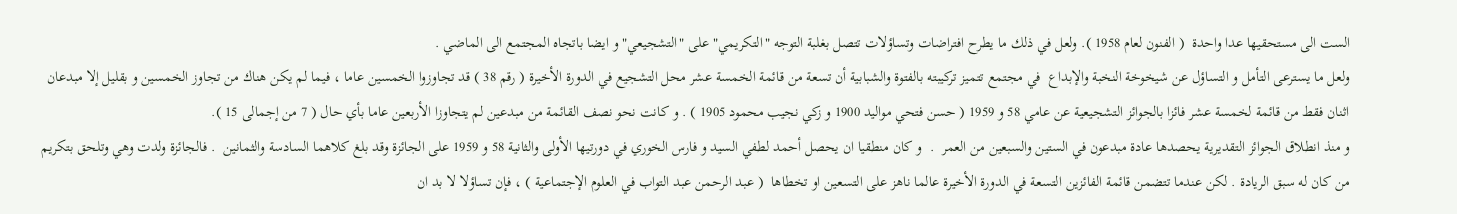الست الى مستحقيها عدا واحدة  ( الفنون لعام 1958 ). ولعل في ذلك ما يطرح افتراضات وتساؤلات تتصل بغلبة التوجه "التكريمي" على "التشجيعي" و ايضا باتجاه المجتمع الى الماضي .
ولعل ما يسترعى التأمل و التساؤل عن شيخوخة النخبة والإبداع  في مجتمع تتميز تركيبته بالفتوة والشبابية أن تسعة من قائمة الخمسة عشر محل التشجيع في الدورة الأخيرة ( رقم 38 ) قد تجاوزوا الخمسين عاما ، فيما لم يكن هناك من تجاوز الخمسين و بقليل إلا مبدعان اثنان فقط من قائمة لخمسة عشر فائزا بالجوائز التشجيعية عن عامي 58 و 1959 ( حسن فتحي مواليد 1900 و زكي نجيب محمود 1905 ) . و كانت نحو نصف القائمة من مبدعين لم يتجاوزا الأربعين عاما بأي حال ( 7 من إجمالى 15 ).
و منذ انطلاق الجوائز التقديرية يحصدها عادة مبدعون في الستين والسبعين من العمر  .  و كان منطقيا ان يحصل أحمد لطفي السيد و فارس الخوري في دورتيها الأولى والثانية 58 و 1959 على الجائزة وقد بلغ كلاهما السادسة والثمانين  . فالجائزة ولدت وهي وتلحق بتكريم من كان له سبق الريادة . لكن عندما تتضمن قائمة الفائزين التسعة في الدورة الأخيرة عالما ناهز على التسعين او تخطاها  ( عبد الرحمن عبد التواب في العلوم الإجتماعية ) ، فإن تساؤلا لا بد ان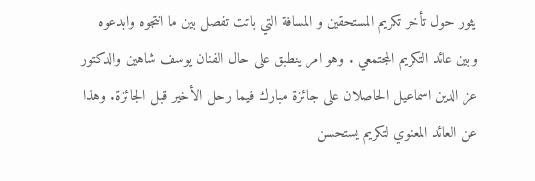يثور حول تأخر تكريم المستحقين و المسافة التي باتت تفصل بين ما انتجوه وابدعوه وبين عائد التكريم المجتمعي . وهو امر ينطبق على حال الفنان يوسف شاهين والدكتور عز الدين اسماعيل الحاصلان على جائزة مبارك فيما رحل الأخير قبل الجائزة. وهذا عن العائد المعنوي لتكريم يستحسن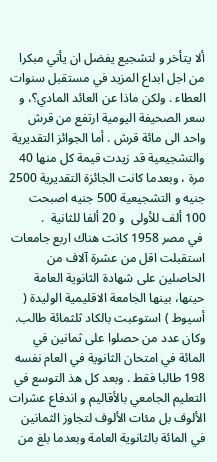ألا يتأخر و لتشجيع يفضل ان يأتي مبكرا من اجل ابداع المزيد في مستقبل سنوات العطاء . ولكن ماذا عن العائد المادي؟، و سعر الصحيفة اليومية ارتفع من قرش واحد الى مائة قرش . أما الجوائز التقديرية والتشجيعية قد زيدت قيمة كل منها 40 مرة ، وبعدما كانت الجائزة التقديرية 2500 جنيه و التشجيعية 500 جنيه اصبحت 100 ألف للأولى  و 20 ألفا للثانية  .
 في مصر 1958 كانت هناك اربع جامعات استقبلت اقل من عشرة آلاف من الحاصلين على شهادة الثانوية العامة حينها، بينها الجامعة الاقليمية الوليدة ( أسيوط ) استوعبت بالكاد ثلثمائة طالب. وكان عدد من حصلوا على ثمانين في المائة في امتحان الثانوية في العام نفسه 198 طالبا فقط . وبعد كل هذ التوسع في التعليم الجامعي بالأقاليم و اندفاع عشرات الألوف بل مئات الألوف لتجاوز الثمانين في المائة بالثانوية العامة وبعدما بلغ من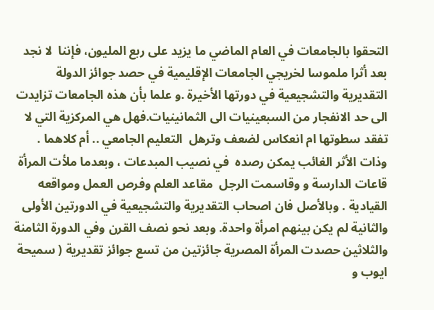التحقوا بالجامعات في العام الماضي ما يزيد على ربع المليون، فإننا  لا نجد بعد أثرا ملموسا لخريجي الجامعات الإقليمية في حصد جوائز الدولة التقديرية والتشجيعية في دورتها الأخيرة .و علما بأن هذه الجامعات تزايدت الى حد الانفجار من السبعينيات الى الثمانينيات.فهل هي المركزية التي لا تفقد سطوتها ام انعكاس لضعف وترهل  التعليم الجامعي .. أم كلاهما . وذات الأثر الغائب يمكن رصده  في نصيب المبدعات ، وبعدما ملأت المرأة قاعات الدارسة و وقاسمت الرجل  مقاعد العلم وفرص العمل ومواقعه القيادية . وبالأصل فان اصحاب التقديرية والتشجيعية في الدورتين الأولى والثانية لم يكن بينهم امرأة واحدة. وبعد نحو نصف القرن وفي الدورة الثامنة والثلاثين حصدت المرأة المصرية جائزتين من تسع جوائز تقديرية ( سميحة ايوب و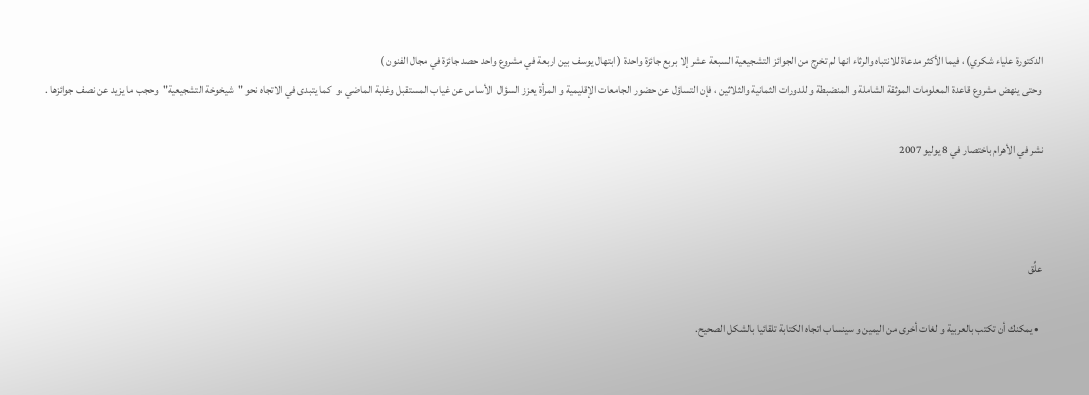الدكتورة علياء شكري) ، فيما الأكثر مدعاة للانتباه والرثاء انها لم تخرج من الجوائز التشجيعية السبعة عشر إلا بربع جائزة واحدة ( ابتهال يوسف بين اربعة في مشروع واحد حصد جائزة في مجال الفنون )
 وحتى ينهض مشروع قاعدة المعلومات الموثقة الشاملة و المنضبطة و للدورات الثمانية والثلاثين ، فإن التساؤل عن حضور الجامعات الإقليمية و المرأة يعزز السؤال  الأساس عن غياب المستقبل وغلبة الماضي ،و  كما يتبدى في الاتجاه نحو "شيخوخة التشجيعية"  وحجب ما يزيد عن نصف جوائزها .

نشر في الأهرام باختصار في 8 يوليو 2007



علِّق

  • يمكنك أن تكتب بالعربية و لغات أخرى من اليمين و سينساب اتجاه الكتابة تلقائيا بالشكل الصحيح.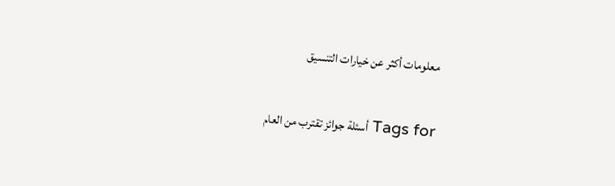معلومات أكثر عن خيارات التنسيق

Tags for أسئلة جوائز تقترب من العام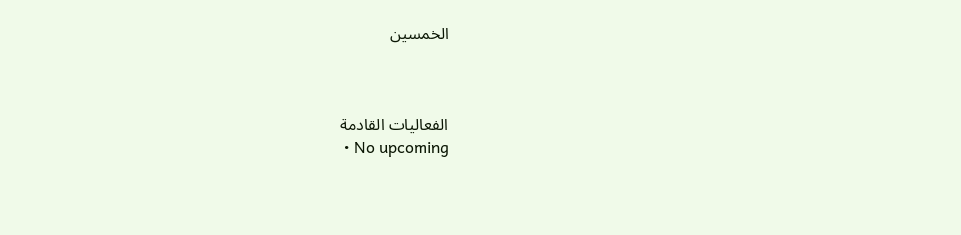الخمسين



الفعاليات القادمة
  • No upcoming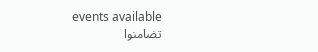events available
تضامنوا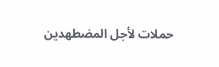حملات لأجل المضطهدين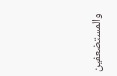والمستضعفين